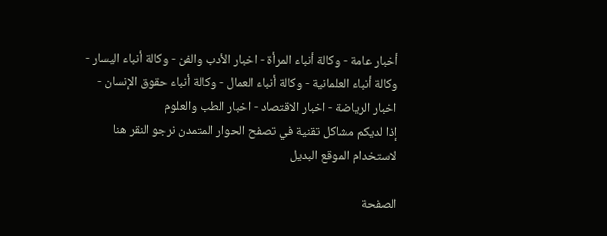أخبار عامة - وكالة أنباء المرأة - اخبار الأدب والفن - وكالة أنباء اليسار - وكالة أنباء العلمانية - وكالة أنباء العمال - وكالة أنباء حقوق الإنسان - اخبار الرياضة - اخبار الاقتصاد - اخبار الطب والعلوم
إذا لديكم مشاكل تقنية في تصفح الحوار المتمدن نرجو النقر هنا لاستخدام الموقع البديل

الصفحة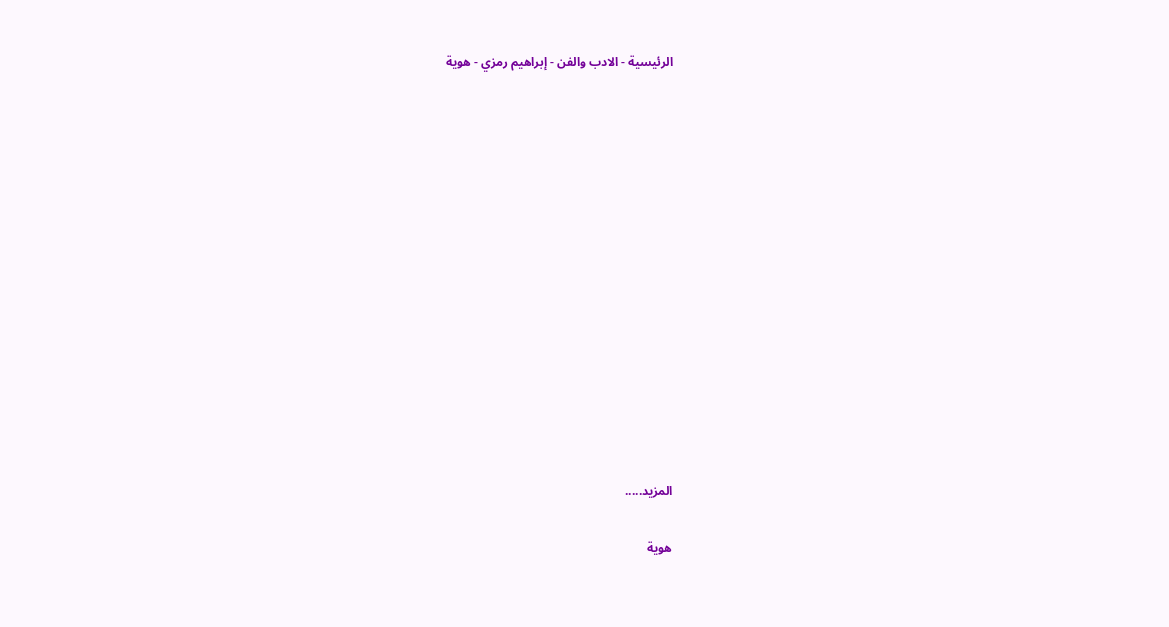الرئيسية - الادب والفن - إبراهيم رمزي - هوية














المزيد.....

هوية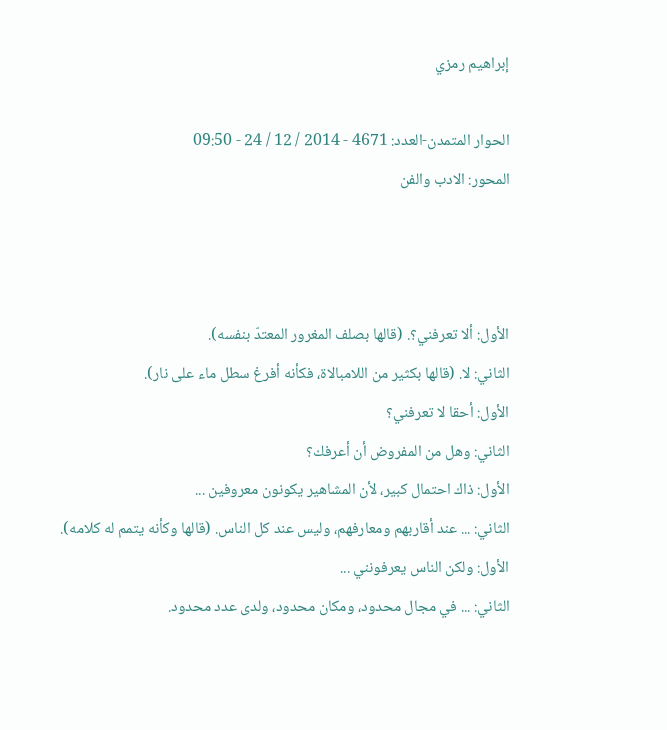إبراهيم رمزي

الحوار المتمدن-العدد: 4671 - 2014 / 12 / 24 - 09:50
المحور: الادب والفن



الأول: ألا تعرفني؟. (قالها بصلف المغرور المعتدّ بنفسه).
الثاني: لا. (قالها بكثير من اللامبالاة، فكأنه أفرغ سطل ماء على نار).
الأول: أحقا لا تعرفني؟
الثاني: وهل من المفروض أن أعرفك؟
الأول: ذاك احتمال كبير، لأن المشاهير يكونون معروفين ...
الثاني: ... عند أقاربهم ومعارفهم، وليس عند كل الناس. (قالها وكأنه يتمم له كلامه).
الأول: ولكن الناس يعرفونني ...
الثاني: ... في مجال محدود، ومكان محدود، ولدى عدد محدود.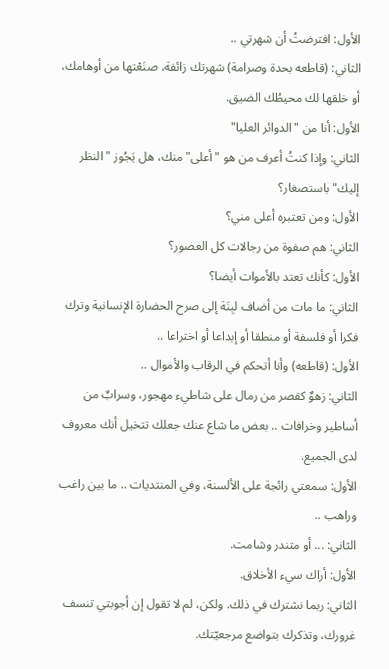الأول: افترضتُ أن شهرتي ..
الثاني: (قاطعه بحدة وصرامة) شهرتك زائفة، صنَعْتها من أوهامك، أو خلقها لك محيطُك الضيق.
الأول: أنا من "الدوائر العليا"
الثاني: وإذا كنتُ أعرف من هو "أعلى" منك، هل يَجُوز "النظر إليك" باستصغار؟
الأول: ومن تعتبره أعلى مني؟
الثاني: هم صفوة من رجالات كل العصور؟
الأول: كأنك تعتد بالأموات أيضا؟
الثاني: ما مات من أضاف لبِنَة إلى صرح الحضارة الإنسانية وترك فكرا أو فلسفة أو منطقا أو إبداعا أو اختراعا ..
الأول: (قاطعه) وأنا أتحكم في الرقاب والأموال ..
الثاني: زهوٌ كقصر من رمال على شاطيء مهجور، وسرابٌ من أساطير وخرافات .. بعض ما شاع عنك جعلك تتخيل أنك معروف لدى الجميع.
الأول: سمعتي رائجة على الألسنة، وفي المنتديات .. ما بين راغب وراهب ..
الثاني: ... أو متندر وشامت.
الأول: أراك سيء الأخلاق.
الثاني: ربما نشترك في ذلك. ولكن، لم لا تقول إن أجوبتي تنسف غرورك، وتذكرك بتواضع مرجعيّتك.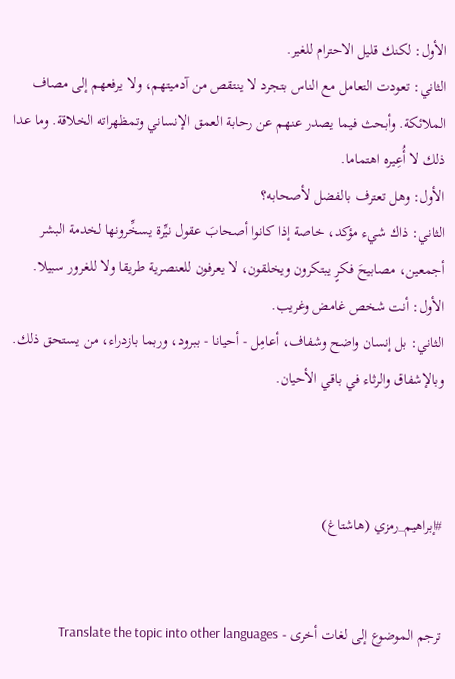الأول: لكنك قليل الاحترام للغير.
الثاني: تعودت التعامل مع الناس بتجرد لا ينتقص من آدميتهم، ولا يرفعهم إلى مصاف الملائكة. وأبحث فيما يصدر عنهم عن رحابة العمق الإنساني وتمظهراته الخلاقة. وما عدا ذلك لا أُعِيره اهتماما.
الأول: وهل تعترف بالفضل لأصحابه؟
الثاني: ذاك شيء مؤكد، خاصة إذا كانوا أصحابَ عقول نيِّرة يسخِّرونها لخدمة البشر أجمعين، مصابيحَ فكرٍ يبتكرون ويخلقون، لا يعرفون للعنصرية طريقا ولا للغرور سبيلا.
الأول: أنت شخص غامض وغريب.
الثاني: بل إنسان واضح وشفاف، أعامِل - أحيانا - ببرود، وربما بازدراء، من يستحق ذلك. وبالإشفاق والرثاء في باقي الأحيان.



#إبراهيم_رمزي (هاشتاغ)


ترجم الموضوع إلى لغات أخرى - Translate the topic into other languages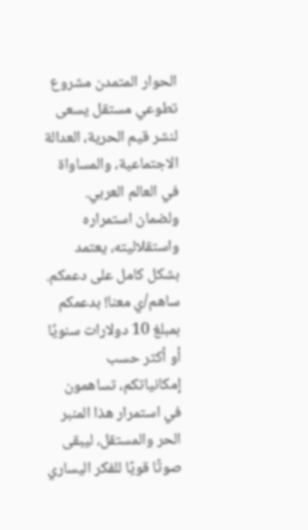الحوار المتمدن مشروع تطوعي مستقل يسعى لنشر قيم الحرية، العدالة الاجتماعية، والمساواة في العالم العربي. ولضمان استمراره واستقلاليته، يعتمد بشكل كامل على دعمكم. ساهم/ي معنا! بدعمكم بمبلغ 10 دولارات سنويًا أو أكثر حسب إمكانياتكم، تساهمون في استمرار هذا المنبر الحر والمستقل، ليبقى صوتًا قويًا للفكر اليساري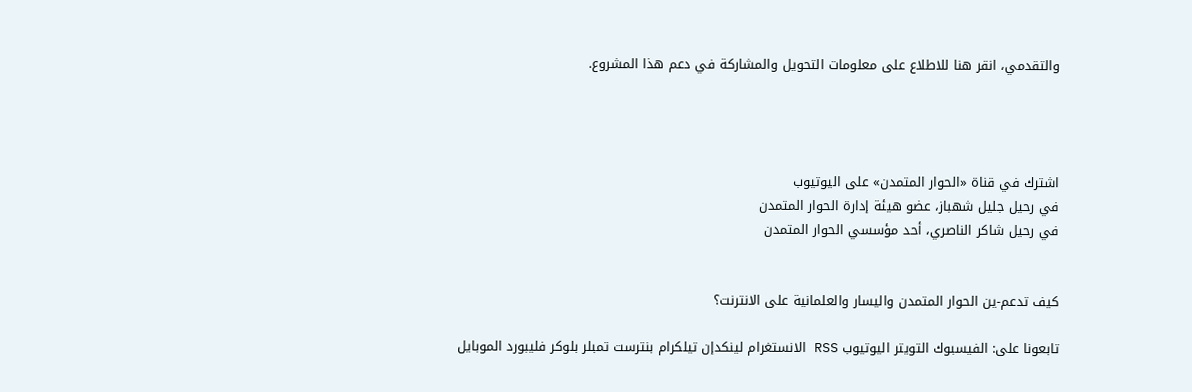والتقدمي، انقر هنا للاطلاع على معلومات التحويل والمشاركة في دعم هذا المشروع.




اشترك في قناة «الحوار المتمدن» على اليوتيوب
في رحيل جليل شهباز، عضو هيئة إدارة الحوار المتمدن
في رحيل شاكر الناصري، أحد مؤسسي الحوار المتمدن


كيف تدعم-ين الحوار المتمدن واليسار والعلمانية على الانترنت؟

تابعونا على: الفيسبوك التويتر اليوتيوب RSS الانستغرام لينكدإن تيلكرام بنترست تمبلر بلوكر فليبورد الموبايل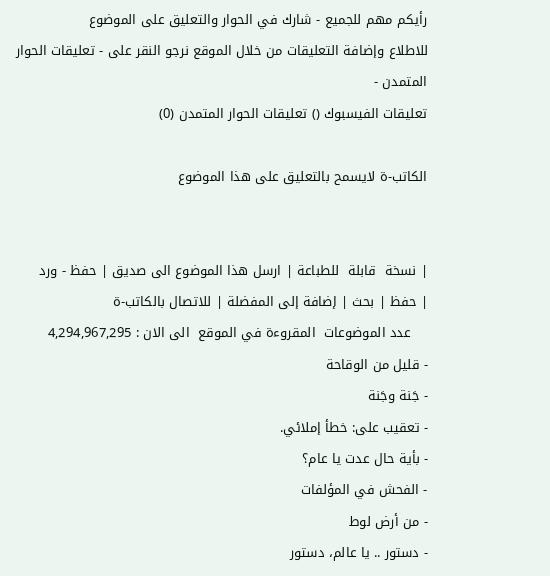رأيكم مهم للجميع - شارك في الحوار والتعليق على الموضوع
للاطلاع وإضافة التعليقات من خلال الموقع نرجو النقر على - تعليقات الحوار المتمدن -
تعليقات الفيسبوك () تعليقات الحوار المتمدن (0)

الكاتب-ة لايسمح بالتعليق على هذا الموضوع


| نسخة  قابلة  للطباعة | ارسل هذا الموضوع الى صديق | حفظ - ورد
| حفظ | بحث | إضافة إلى المفضلة | للاتصال بالكاتب-ة
    عدد الموضوعات  المقروءة في الموقع  الى الان : 4,294,967,295
- قليل من الوقاحة
- جَنة وجَنة
- تعقيب على: خطأ إملائي.
- بأية حال عدت يا عام؟
- الفحش في المؤلفات
- من أرض لوط
- دستور .. يا عالم، دستور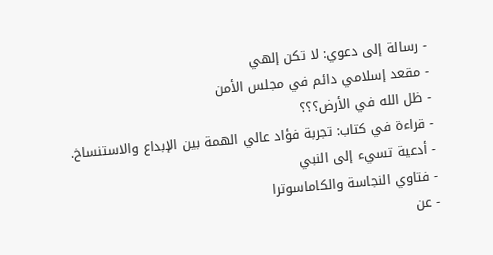- رسالة إلى دعوي: لا تكن إلهي
- مقعد إسلامي دائم في مجلس الأمن
- ظل الله في الأرض؟؟؟
- قراءة في كتاب: تجربة فؤاد عالي الهمة بين الإبداع والاستنساخ.
- أدعية تسيء إلى النبي
- فتاوي النجاسة والكاماسوترا
- عن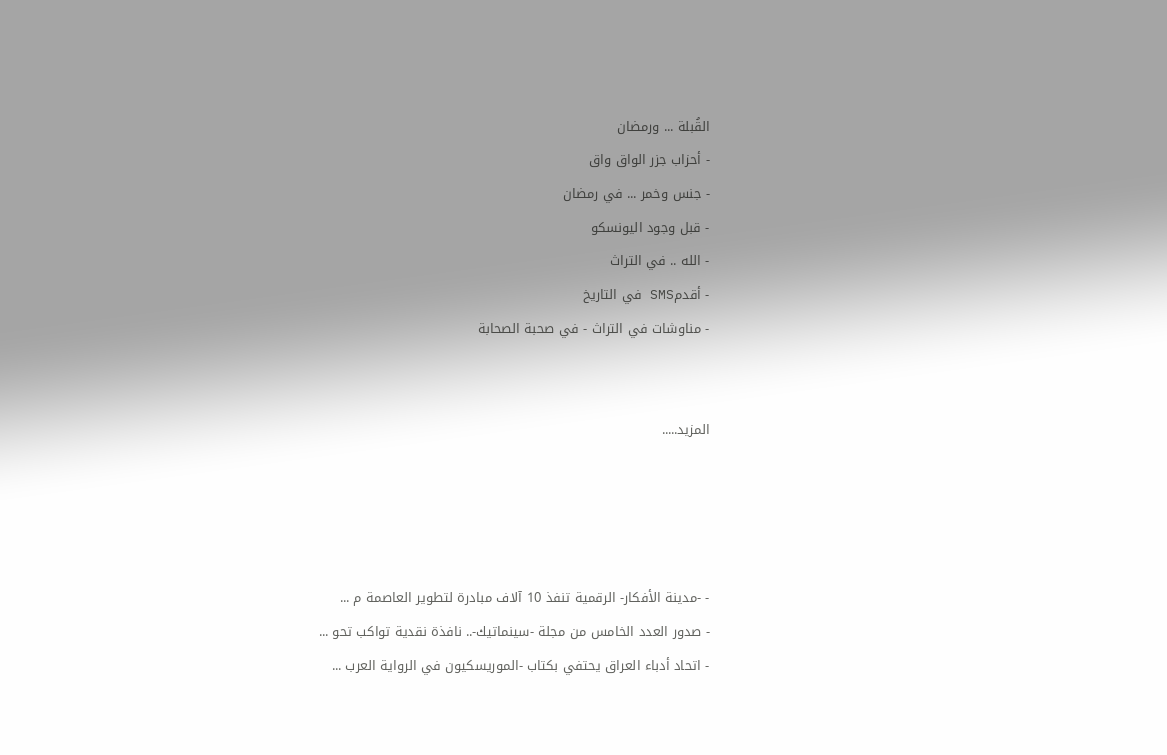القُبلة ... ورمضان
- أحزاب جزر الواق واق
- جنس وخمر ... في رمضان
- قبل وجود اليونسكو
- الله .. في التراث
- أقدمSMS في التاريخ
- مناوشات في التراث - في صحبة الصحابة


المزيد.....




- -مدينة الأفكار- الرقمية تنفذ 10 آلاف مبادرة لتطوير العاصمة م ...
- صدور العدد الخامس من مجلة -سينماتيك-.. نافذة نقدية تواكب تحو ...
- اتحاد أدباء العراق يحتفي بكتاب -الموريسكيون في الرواية العرب ...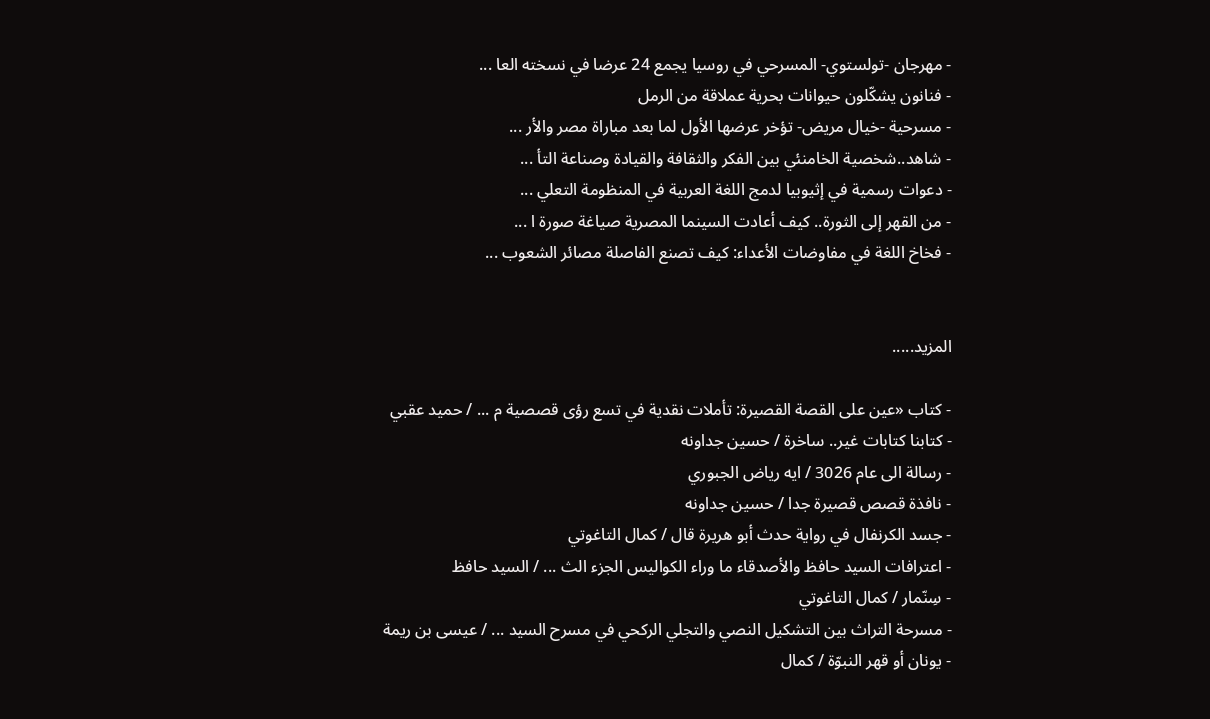- مهرجان -تولستوي- المسرحي في روسيا يجمع 24 عرضا في نسخته العا ...
- فنانون يشكّلون حيوانات بحرية عملاقة من الرمل
- مسرحية -خيال مريض- تؤخر عرضها الأول لما بعد مباراة مصر والأر ...
- شاهد..شخصية الخامنئي بين الفكر والثقافة والقيادة وصناعة التأ ...
- دعوات رسمية في إثيوبيا لدمج اللغة العربية في المنظومة التعلي ...
- من القهر إلى الثورة.. كيف أعادت السينما المصرية صياغة صورة ا ...
- فخاخ اللغة في مفاوضات الأعداء: كيف تصنع الفاصلة مصائر الشعوب ...


المزيد.....

- كتاب «عين على القصة القصيرة: تأملات نقدية في تسع رؤى قصصية م ... / حميد عقبي
- كتابنا كتابات غير.. ساخرة / حسين جداونه
- رسالة الى عام 3026 / ايه رياض الجبوري
- نافذة قصص قصيرة جدا / حسين جداونه
- جسد الكرنفال في رواية حدث أبو هريرة قال / كمال التاغوتي
- اعترافات السيد حافظ والأصدقاء ما وراء الكواليس الجزء الث ... / السيد حافظ
- سِنّمار / كمال التاغوتي
- مسرحة التراث بين التشكيل النصي والتجلي الركحي في مسرح السيد ... / عيسى بن ريمة
- يونان أو قهر النبوّة / كمال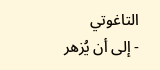التاغوتي
- إلى أن يُزهر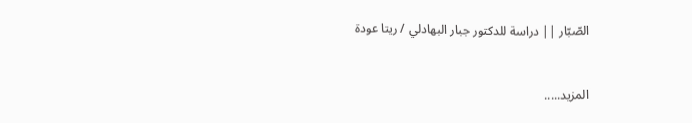الصّبّار || دراسة للدكتور جبار البهادلي / ريتا عودة


المزيد.....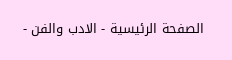الصفحة الرئيسية - الادب والفن -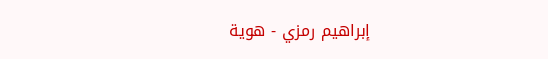إبراهيم رمزي - هوية